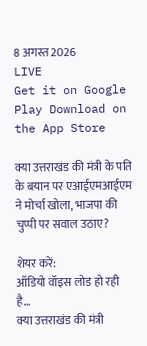8 अगस्त 2026
LIVE
Get it on Google Play Download on the App Store

क्या उत्तराखंड की मंत्री के पति के बयान पर एआईएमआईएम ने मोर्चा खोला, भाजपा की चुप्पी पर सवाल उठाए?

शेयर करें:
ऑडियो वॉइस लोड हो रही है…
क्या उत्तराखंड की मंत्री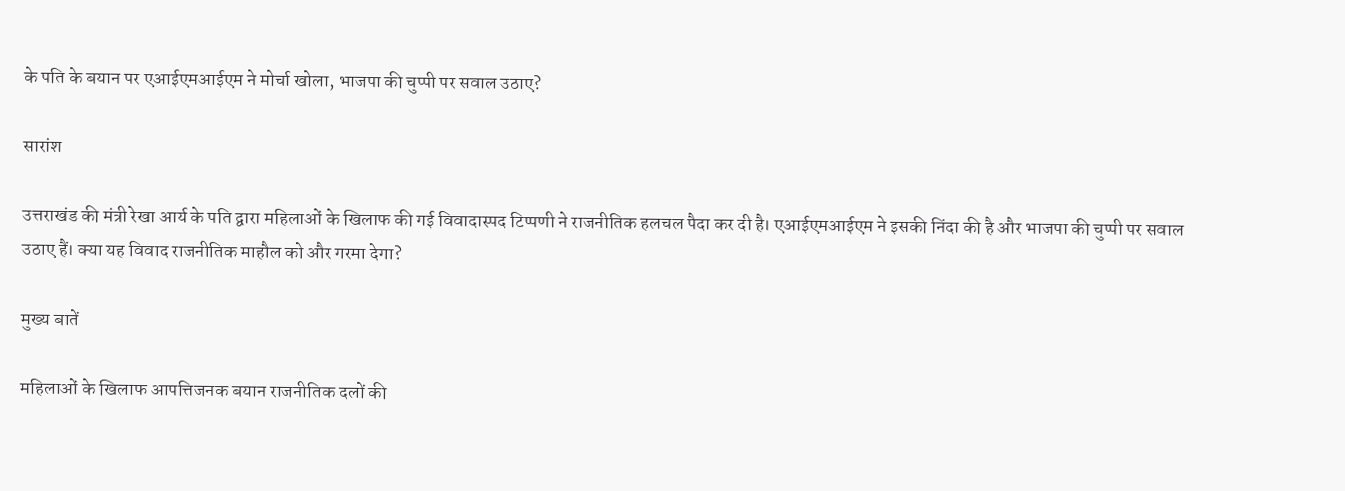के पति के बयान पर एआईएमआईएम ने मोर्चा खोला, भाजपा की चुप्पी पर सवाल उठाए?

सारांश

उत्तराखंड की मंत्री रेखा आर्य के पति द्वारा महिलाओं के खिलाफ की गई विवादास्पद टिप्पणी ने राजनीतिक हलचल पैदा कर दी है। एआईएमआईएम ने इसकी निंदा की है और भाजपा की चुप्पी पर सवाल उठाए हैं। क्या यह विवाद राजनीतिक माहौल को और गरमा देगा?

मुख्य बातें

महिलाओं के खिलाफ आपत्तिजनक बयान राजनीतिक दलों की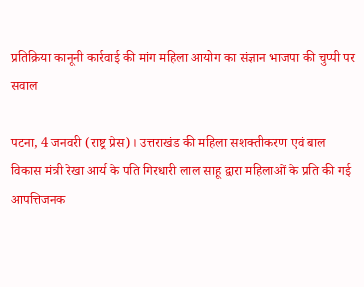प्रतिक्रिया कानूनी कार्रवाई की मांग महिला आयोग का संज्ञान भाजपा की चुप्पी पर सवाल

पटना, 4 जनवरी (राष्ट्र प्रेस)। उत्तराखंड की महिला सशक्तीकरण एवं बाल विकास मंत्री रेखा आर्य के पति गिरधारी लाल साहू द्वारा महिलाओं के प्रति की गई आपत्तिजनक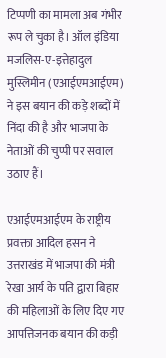टिप्पणी का मामला अब गंभीर रूप ले चुका है। ऑल इंडिया मजलिस-ए-इत्तेहादुल मुस्लिमीन (एआईएमआईएम) ने इस बयान की कड़े शब्दों में निंदा की है और भाजपा के नेताओं की चुप्पी पर सवाल उठाए हैं।

एआईएमआईएम के राष्ट्रीय प्रवक्ता आदिल हसन ने उत्तराखंड में भाजपा की मंत्री रेखा आर्य के पति द्वारा बिहार की महिलाओं के लिए दिए गए आपत्तिजनक बयान की कड़ी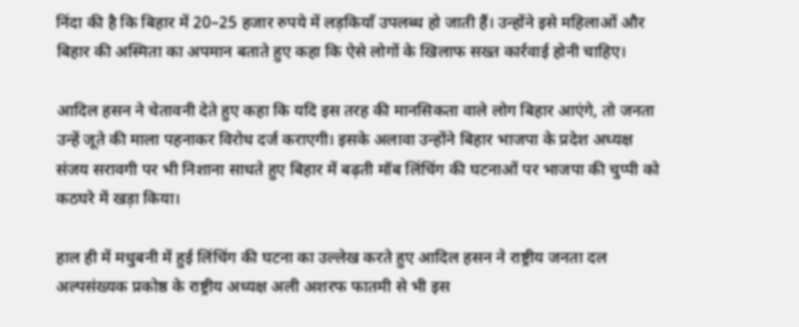निंदा की है कि बिहार में 20–25 हजार रुपये में लड़कियाँ उपलब्ध हो जाती हैं। उन्होंने इसे महिलाओं और बिहार की अस्मिता का अपमान बताते हुए कहा कि ऐसे लोगों के खिलाफ सख्त कार्रवाई होनी चाहिए।

आदिल हसन ने चेतावनी देते हुए कहा कि यदि इस तरह की मानसिकता वाले लोग बिहार आएंगे, तो जनता उन्हें जूते की माला पहनाकर विरोध दर्ज कराएगी। इसके अलावा उन्होंने बिहार भाजपा के प्रदेश अध्यक्ष संजय सरावगी पर भी निशाना साधते हुए बिहार में बढ़ती मॉब लिंचिंग की घटनाओं पर भाजपा की चुप्पी को कठघरे में खड़ा किया।

हाल ही में मधुबनी में हुई लिंचिंग की घटना का उल्लेख करते हुए आदिल हसन ने राष्ट्रीय जनता दल अल्पसंख्यक प्रकोष्ठ के राष्ट्रीय अध्यक्ष अली अशरफ फातमी से भी इस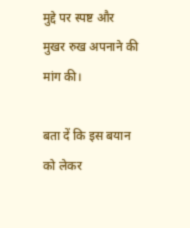मुद्दे पर स्पष्ट और मुखर रुख अपनाने की मांग की।

बता दें कि इस बयान को लेकर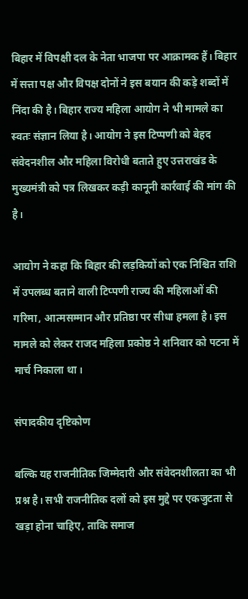बिहार में विपक्षी दल के नेता भाजपा पर आक्रामक हैं। बिहार में सत्ता पक्ष और विपक्ष दोनों ने इस बयान की कड़े शब्दों में निंदा की है। बिहार राज्य महिला आयोग ने भी मामले का स्वतः संज्ञान लिया है। आयोग ने इस टिप्पणी को बेहद संवेदनशील और महिला विरोधी बताते हुए उत्तराखंड के मुख्यमंत्री को पत्र लिखकर कड़ी कानूनी कार्रवाई की मांग की है।

आयोग ने कहा कि बिहार की लड़कियों को एक निश्चित राशि में उपलब्ध बताने वाली टिप्पणी राज्य की महिलाओं की गरिमा, आत्मसम्मान और प्रतिष्ठा पर सीधा हमला है। इस मामले को लेकर राजद महिला प्रकोष्ठ ने शनिवार को पटना में मार्च निकाला था।

संपादकीय दृष्टिकोण

बल्कि यह राजनीतिक जिम्मेदारी और संवेदनशीलता का भी प्रश्न है। सभी राजनीतिक दलों को इस मुद्दे पर एकजुटता से खड़ा होना चाहिए, ताकि समाज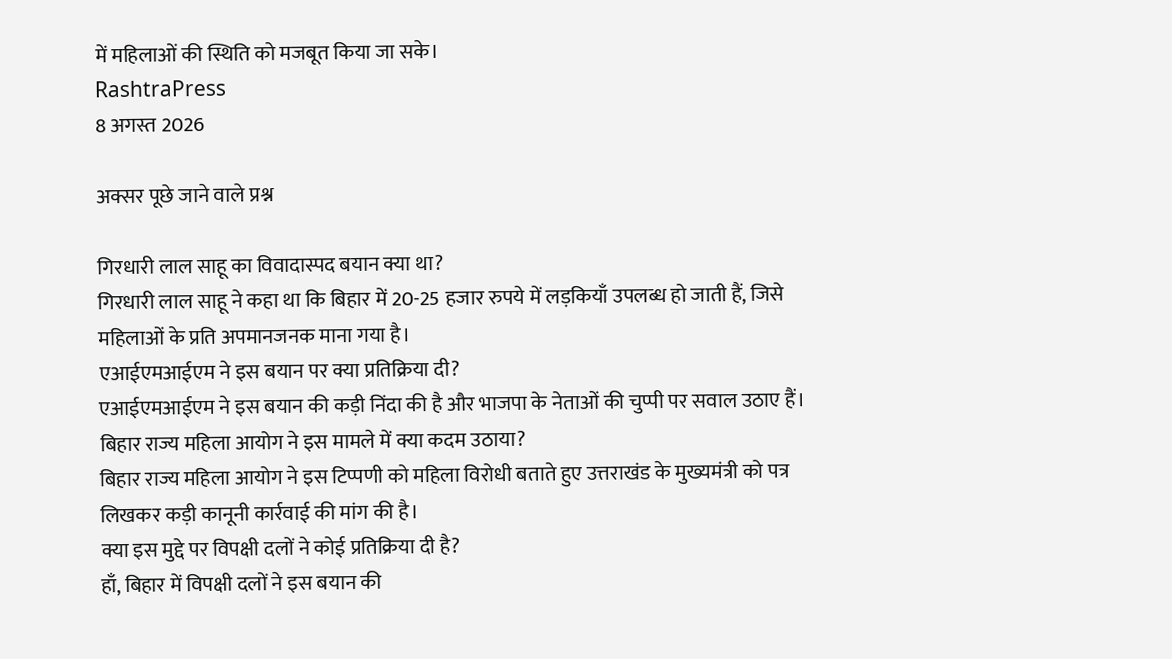में महिलाओं की स्थिति को मजबूत किया जा सके।
RashtraPress
8 अगस्त 2026

अक्सर पूछे जाने वाले प्रश्न

गिरधारी लाल साहू का विवादास्पद बयान क्या था?
गिरधारी लाल साहू ने कहा था कि बिहार में 20-25 हजार रुपये में लड़कियाँ उपलब्ध हो जाती हैं, जिसे महिलाओं के प्रति अपमानजनक माना गया है।
एआईएमआईएम ने इस बयान पर क्या प्रतिक्रिया दी?
एआईएमआईएम ने इस बयान की कड़ी निंदा की है और भाजपा के नेताओं की चुप्पी पर सवाल उठाए हैं।
बिहार राज्य महिला आयोग ने इस मामले में क्या कदम उठाया?
बिहार राज्य महिला आयोग ने इस टिप्पणी को महिला विरोधी बताते हुए उत्तराखंड के मुख्यमंत्री को पत्र लिखकर कड़ी कानूनी कार्रवाई की मांग की है।
क्या इस मुद्दे पर विपक्षी दलों ने कोई प्रतिक्रिया दी है?
हाँ, बिहार में विपक्षी दलों ने इस बयान की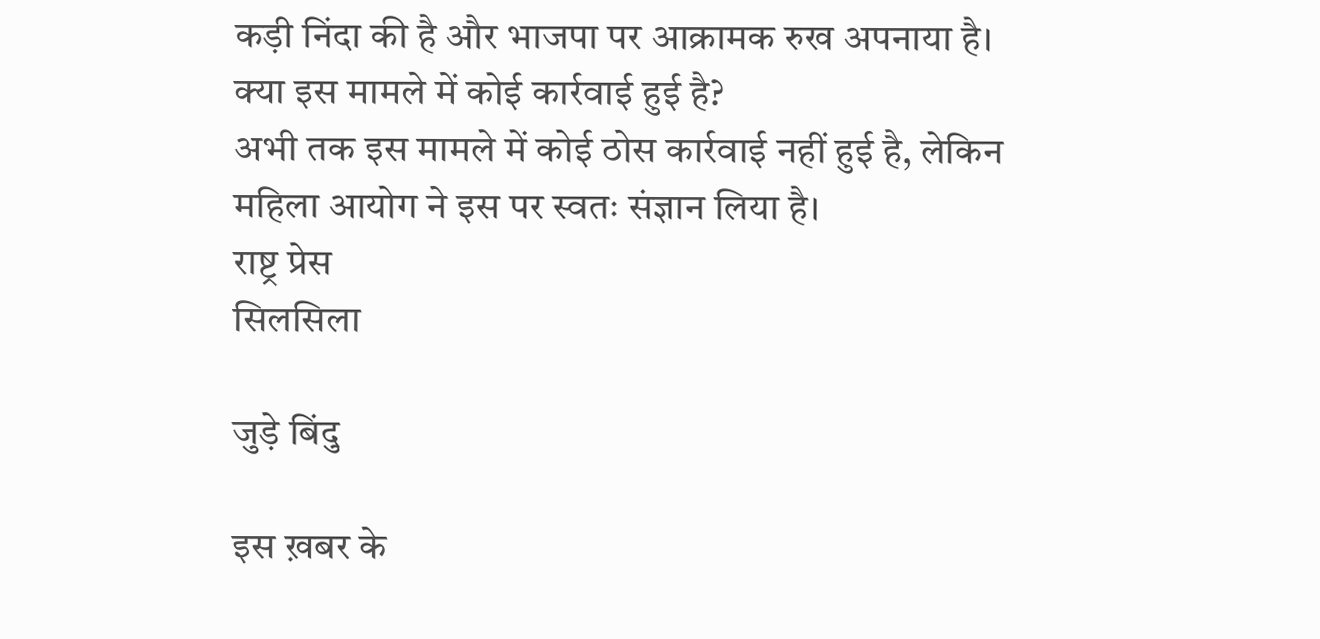कड़ी निंदा की है और भाजपा पर आक्रामक रुख अपनाया है।
क्या इस मामले में कोई कार्रवाई हुई है?
अभी तक इस मामले में कोई ठोस कार्रवाई नहीं हुई है, लेकिन महिला आयोग ने इस पर स्वतः संज्ञान लिया है।
राष्ट्र प्रेस
सिलसिला

जुड़े बिंदु

इस ख़बर के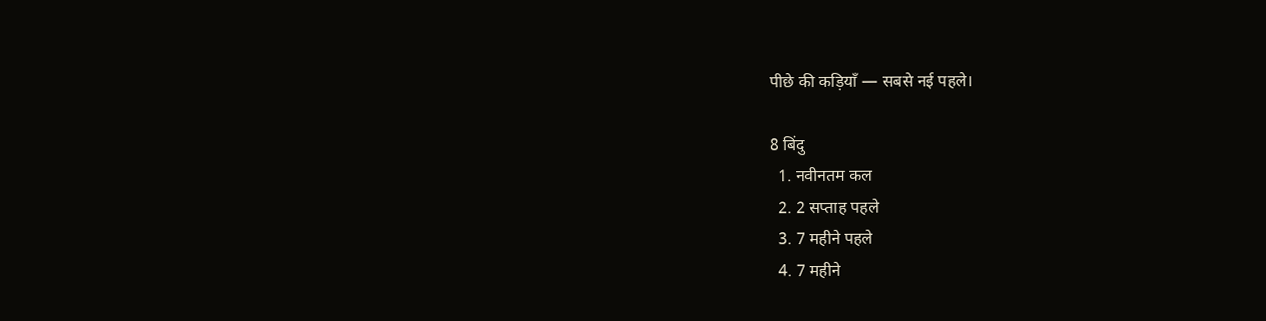पीछे की कड़ियाँ — सबसे नई पहले।

8 बिंदु
  1. नवीनतम कल
  2. 2 सप्ताह पहले
  3. 7 महीने पहले
  4. 7 महीने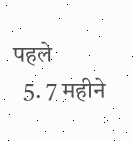पहले
  5. 7 महीने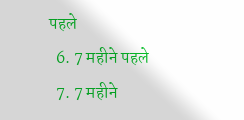पहले
  6. 7 महीने पहले
  7. 7 महीने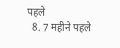पहले
  8. 7 महीने पहले